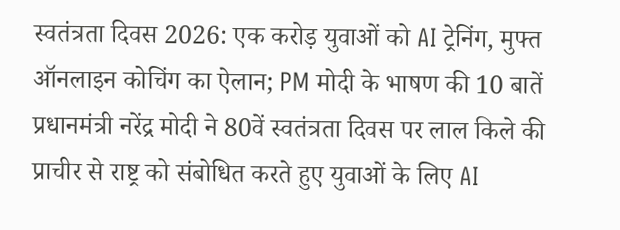स्वतंत्रता दिवस 2026: एक करोड़ युवाओं को AI ट्रेनिंग, मुफ्त ऑनलाइन कोचिंग का ऐलान; PM मोदी के भाषण की 10 बातें
प्रधानमंत्री नरेंद्र मोदी ने 80वें स्वतंत्रता दिवस पर लाल किले की प्राचीर से राष्ट्र को संबोधित करते हुए युवाओं के लिए AI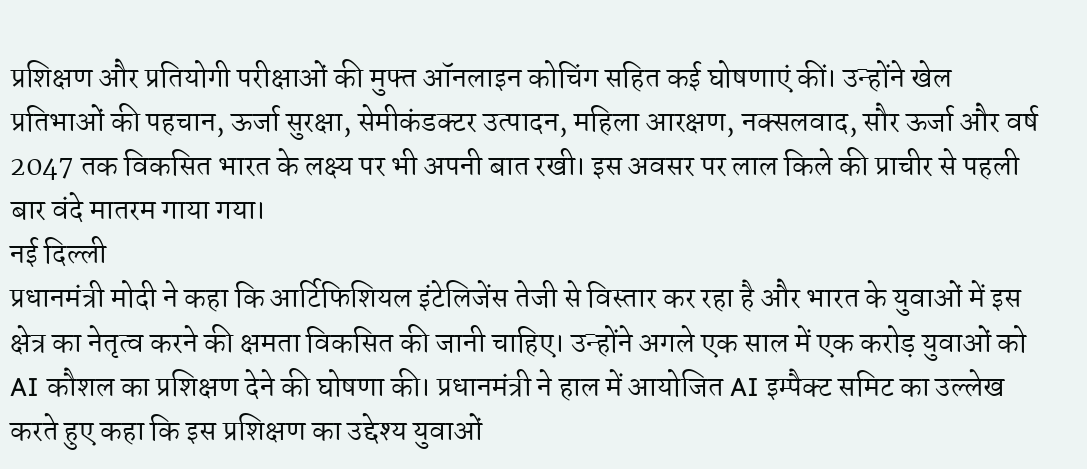प्रशिक्षण और प्रतियोगी परीक्षाओं की मुफ्त ऑनलाइन कोचिंग सहित कई घोषणाएं कीं। उन्होंने खेल प्रतिभाओं की पहचान, ऊर्जा सुरक्षा, सेमीकंडक्टर उत्पादन, महिला आरक्षण, नक्सलवाद, सौर ऊर्जा और वर्ष 2047 तक विकसित भारत के लक्ष्य पर भी अपनी बात रखी। इस अवसर पर लाल किले की प्राचीर से पहली बार वंदे मातरम गाया गया।
नई दिल्ली
प्रधानमंत्री मोदी ने कहा कि आर्टिफिशियल इंटेलिजेंस तेजी से विस्तार कर रहा है और भारत के युवाओं में इस क्षेत्र का नेतृत्व करने की क्षमता विकसित की जानी चाहिए। उन्होंने अगले एक साल में एक करोड़ युवाओं को AI कौशल का प्रशिक्षण देने की घोषणा की। प्रधानमंत्री ने हाल में आयोजित AI इम्पैक्ट समिट का उल्लेख करते हुए कहा कि इस प्रशिक्षण का उद्देश्य युवाओं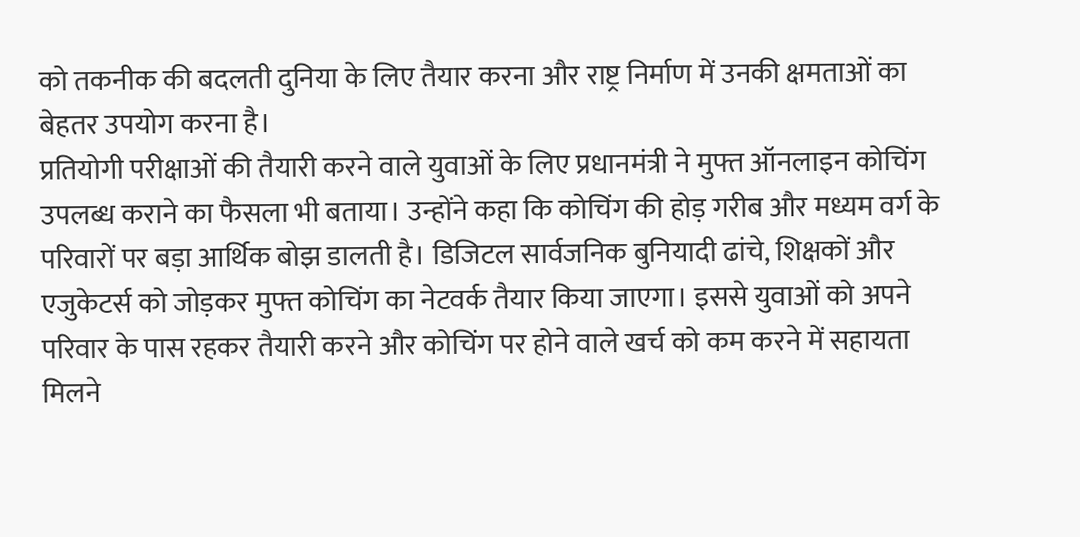को तकनीक की बदलती दुनिया के लिए तैयार करना और राष्ट्र निर्माण में उनकी क्षमताओं का बेहतर उपयोग करना है।
प्रतियोगी परीक्षाओं की तैयारी करने वाले युवाओं के लिए प्रधानमंत्री ने मुफ्त ऑनलाइन कोचिंग उपलब्ध कराने का फैसला भी बताया। उन्होंने कहा कि कोचिंग की होड़ गरीब और मध्यम वर्ग के परिवारों पर बड़ा आर्थिक बोझ डालती है। डिजिटल सार्वजनिक बुनियादी ढांचे, शिक्षकों और एजुकेटर्स को जोड़कर मुफ्त कोचिंग का नेटवर्क तैयार किया जाएगा। इससे युवाओं को अपने परिवार के पास रहकर तैयारी करने और कोचिंग पर होने वाले खर्च को कम करने में सहायता मिलने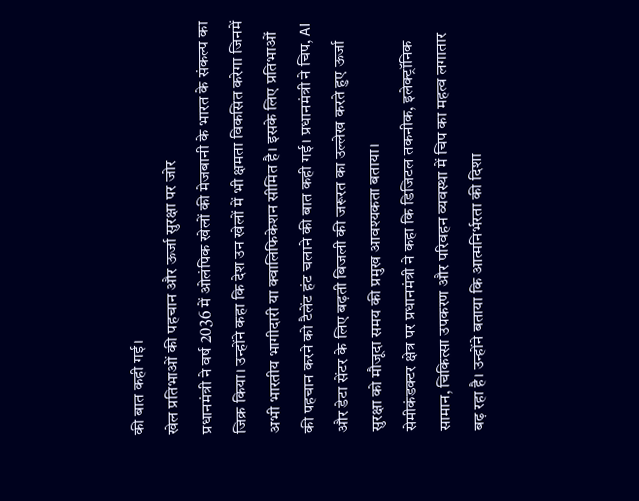की बात कही गई।
खेल प्रतिभाओं की पहचान और ऊर्जा सुरक्षा पर जोर
प्रधानमंत्री ने वर्ष 2036 में ओलंपिक खेलों की मेजबानी के भारत के संकल्प का जिक्र किया। उन्होंने कहा कि देश उन खेलों में भी क्षमता विकसित करेगा जिनमें अभी भारतीय भागीदारी या क्वालिफिकेशन सीमित है। इसके लिए प्रतिभाओं की पहचान करने को टैलेंट हंट चलाने की बात कही गई। प्रधानमंत्री ने चिप, AI और डेटा सेंटर के लिए बढ़ती बिजली की जरूरत का उल्लेख करते हुए ऊर्जा सुरक्षा को मौजूदा समय की प्रमुख आवश्यकता बताया।
सेमीकंडक्टर क्षेत्र पर प्रधानमंत्री ने कहा कि डिजिटल तकनीक, इलेक्ट्रॉनिक सामान, चिकित्सा उपकरण और परिवहन व्यवस्था में चिप का महत्व लगातार बढ़ रहा है। उन्होंने बताया कि आत्मनिर्भरता की दिशा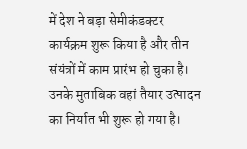में देश ने बड़ा सेमीकंडक्टर कार्यक्रम शुरू किया है और तीन संयंत्रों में काम प्रारंभ हो चुका है। उनके मुताबिक वहां तैयार उत्पादन का निर्यात भी शुरू हो गया है।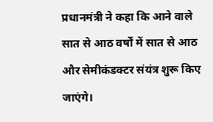प्रधानमंत्री ने कहा कि आने वाले सात से आठ वर्षों में सात से आठ और सेमीकंडक्टर संयंत्र शुरू किए जाएंगे।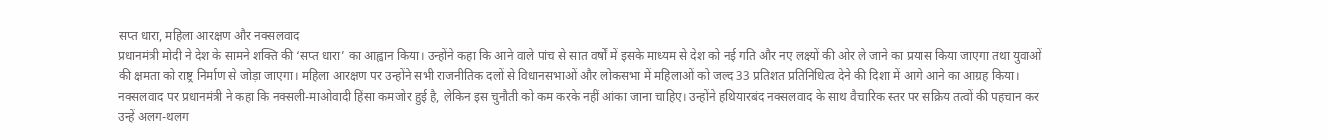सप्त धारा, महिला आरक्षण और नक्सलवाद
प्रधानमंत्री मोदी ने देश के सामने शक्ति की ‘सप्त धारा’ का आह्वान किया। उन्होंने कहा कि आने वाले पांच से सात वर्षों में इसके माध्यम से देश को नई गति और नए लक्ष्यों की ओर ले जाने का प्रयास किया जाएगा तथा युवाओं की क्षमता को राष्ट्र निर्माण से जोड़ा जाएगा। महिला आरक्षण पर उन्होंने सभी राजनीतिक दलों से विधानसभाओं और लोकसभा में महिलाओं को जल्द 33 प्रतिशत प्रतिनिधित्व देने की दिशा में आगे आने का आग्रह किया।
नक्सलवाद पर प्रधानमंत्री ने कहा कि नक्सली-माओवादी हिंसा कमजोर हुई है, लेकिन इस चुनौती को कम करके नहीं आंका जाना चाहिए। उन्होंने हथियारबंद नक्सलवाद के साथ वैचारिक स्तर पर सक्रिय तत्वों की पहचान कर उन्हें अलग-थलग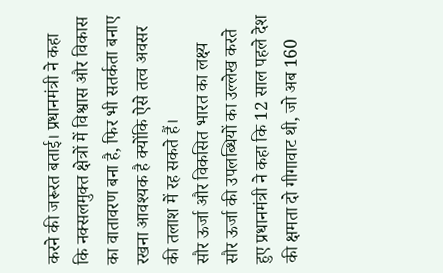करने की जरूरत बताई। प्रधानमंत्री ने कहा कि नक्सलमुक्त क्षेत्रों में विश्वास और विकास का वातावरण बना है, फिर भी सतर्कता बनाए रखना आवश्यक है क्योंकि ऐसे तत्व अवसर की तलाश में रह सकते हैं।
सौर ऊर्जा और विकसित भारत का लक्ष्य
सौर ऊर्जा की उपलब्धियों का उल्लेख करते हुए प्रधानमंत्री ने कहा कि 12 साल पहले देश की क्षमता दो गीगावाट थी, जो अब 160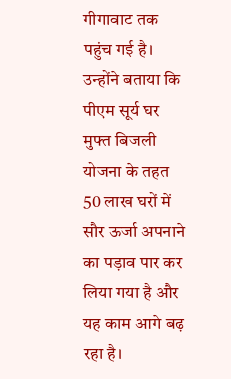गीगावाट तक पहुंच गई है। उन्होंने बताया कि पीएम सूर्य घर मुफ्त बिजली योजना के तहत 50 लाख घरों में सौर ऊर्जा अपनाने का पड़ाव पार कर लिया गया है और यह काम आगे बढ़ रहा है।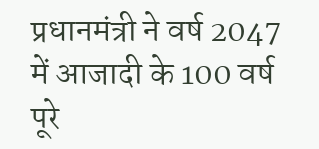प्रधानमंत्री ने वर्ष 2047 में आजादी के 100 वर्ष पूरे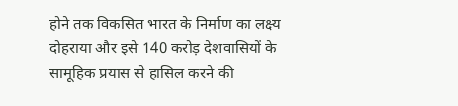होने तक विकसित भारत के निर्माण का लक्ष्य दोहराया और इसे 140 करोड़ देशवासियों के सामूहिक प्रयास से हासिल करने की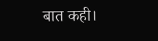बात कही।